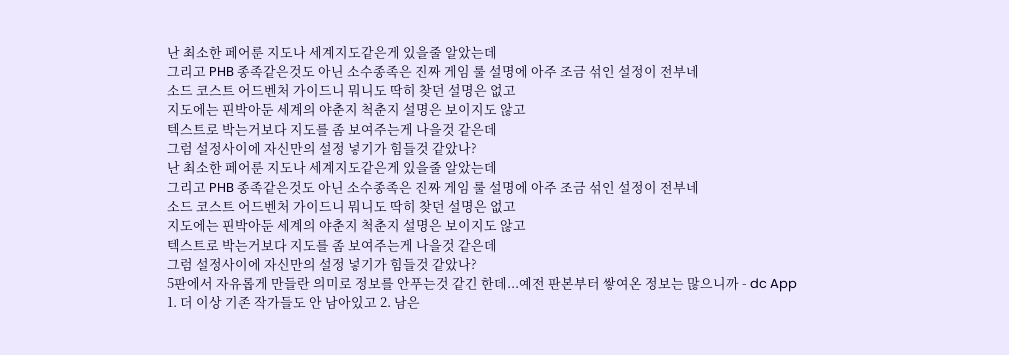난 최소한 페어룬 지도나 세계지도같은게 있을줄 알았는데
그리고 PHB 종족같은것도 아닌 소수종족은 진짜 게임 룰 설명에 아주 조금 섞인 설정이 전부네
소드 코스트 어드벤처 가이드니 뭐니도 딱히 찾던 설명은 없고
지도에는 핀박아둔 세계의 야춘지 척춘지 설명은 보이지도 않고
텍스트로 박는거보다 지도를 좀 보여주는게 나을것 같은데
그럼 설정사이에 자신만의 설정 넣기가 힘들것 같았나?
난 최소한 페어룬 지도나 세계지도같은게 있을줄 알았는데
그리고 PHB 종족같은것도 아닌 소수종족은 진짜 게임 룰 설명에 아주 조금 섞인 설정이 전부네
소드 코스트 어드벤처 가이드니 뭐니도 딱히 찾던 설명은 없고
지도에는 핀박아둔 세계의 야춘지 척춘지 설명은 보이지도 않고
텍스트로 박는거보다 지도를 좀 보여주는게 나을것 같은데
그럼 설정사이에 자신만의 설정 넣기가 힘들것 같았나?
5판에서 자유롭게 만들란 의미로 정보를 안푸는것 같긴 한데...예전 판본부터 쌓여온 정보는 많으니까 - dc App
1. 더 이상 기존 작가들도 안 남아있고 2. 남은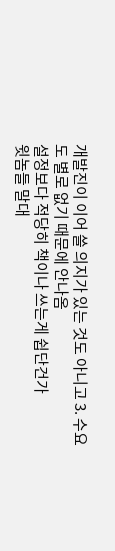개발진이 이어 쓸 의지가 있는 것도 아니고 3. 수요도 별로 없기 때문에 안나옴
설정보다 적당히 책이나 쓰는게 쉽단건가
윗놈들 말대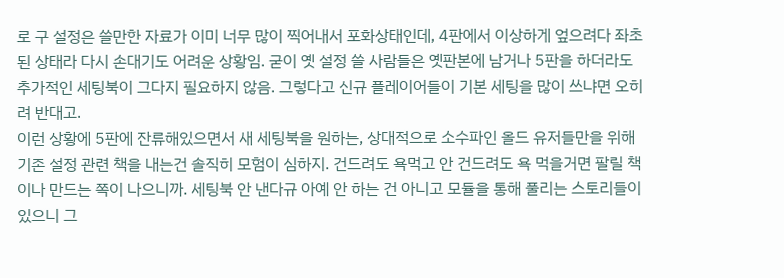로 구 설정은 쓸만한 자료가 이미 너무 많이 찍어내서 포화상태인데, 4판에서 이상하게 엎으려다 좌초된 상태라 다시 손대기도 어려운 상황임. 굳이 옛 설정 쓸 사람들은 옛판본에 남거나 5판을 하더라도 추가적인 세팅북이 그다지 필요하지 않음. 그렇다고 신규 플레이어들이 기본 세팅을 많이 쓰냐면 오히려 반대고.
이런 상황에 5판에 잔류해있으면서 새 세팅북을 원하는, 상대적으로 소수파인 올드 유저들만을 위해 기존 설정 관련 책을 내는건 솔직히 모험이 심하지. 건드려도 욕먹고 안 건드려도 욕 먹을거면 팔릴 책이나 만드는 쪽이 나으니까. 세팅북 안 낸다규 아예 안 하는 건 아니고 모듈을 통해 풀리는 스토리들이 있으니 그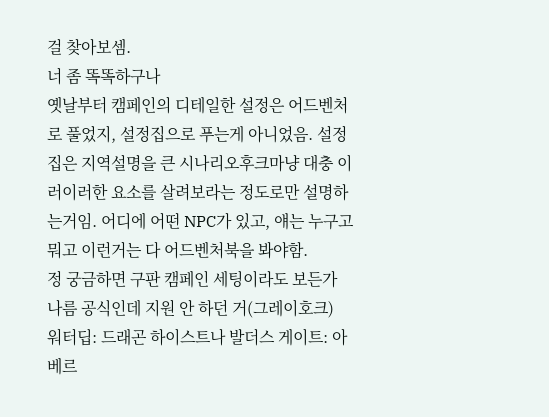걸 찾아보셈.
너 좀 똑똑하구나
옛날부터 캠페인의 디테일한 설정은 어드벤처로 풀었지, 설정집으로 푸는게 아니었음. 설정집은 지역설명을 큰 시나리오후크마냥 대충 이러이러한 요소를 살려보라는 정도로만 설명하는거임. 어디에 어떤 NPC가 있고, 얘는 누구고 뭐고 이런거는 다 어드벤처북을 봐야함.
정 궁금하면 구판 캠페인 세팅이라도 보든가
나름 공식인데 지원 안 하던 거(그레이호크)
워터딥: 드래곤 하이스트나 발더스 게이트: 아베르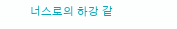너스로의 하강 같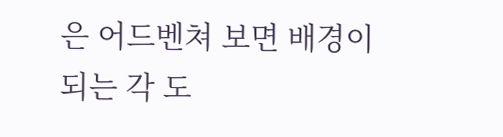은 어드벤쳐 보면 배경이 되는 각 도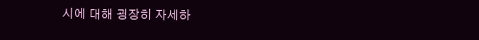시에 대해 굉장히 자세하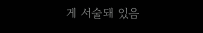게 서술돼 있음